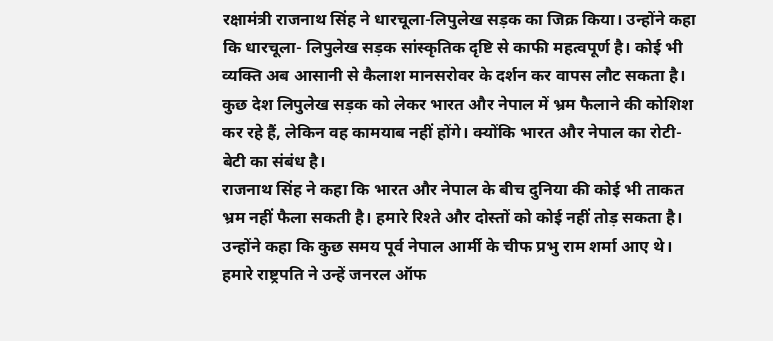रक्षामंत्री राजनाथ सिंह ने धारचूला-लिपुलेख सड़क का जिक्र किया। उन्होंने कहा कि धारचूला- लिपुलेख सड़क सांस्कृतिक दृष्टि से काफी महत्वपूर्ण है। कोई भी व्यक्ति अब आसानी से कैलाश मानसरोवर के दर्शन कर वापस लौट सकता है। कुछ देश लिपुलेख सड़क को लेकर भारत और नेपाल में भ्रम फैलाने की कोशिश कर रहे हैं, लेकिन वह कामयाब नहीं होंगे। क्योंकि भारत और नेपाल का रोटी-बेटी का संबंध है।
राजनाथ सिंह ने कहा कि भारत और नेपाल के बीच दुनिया की कोई भी ताकत भ्रम नहीं फैला सकती है। हमारे रिश्ते और दोस्तों को कोई नहीं तोड़ सकता है। उन्होंने कहा कि कुछ समय पूर्व नेपाल आर्मी के चीफ प्रभु राम शर्मा आए थे। हमारे राष्ट्रपति ने उन्हें जनरल ऑफ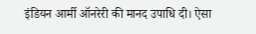इंडियन आर्मी ऑनरेरी की मानद उपाधि दी। ऐसा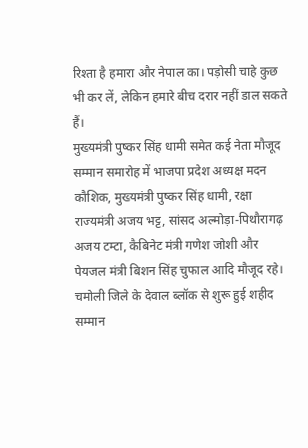रिश्ता है हमारा और नेपाल का। पड़ोसी चाहे कुछ भी कर लें, लेकिन हमारे बीच दरार नहीं डाल सकते हैं।
मुख्यमंत्री पुष्कर सिंह धामी समेत कई नेता मौजूद
सम्मान समारोह में भाजपा प्रदेश अध्यक्ष मदन कौशिक, मुख्यमंत्री पुष्कर सिंह धामी, रक्षा राज्यमंत्री अजय भट्ट, सांसद अल्मोड़ा-पिथौरागढ़ अजय टम्टा, कैबिनेट मंत्री गणेश जोशी और पेयजल मंत्री बिशन सिंह चुफाल आदि मौजूद रहे।
चमोली जिले के देवाल ब्लॉक से शुरू हुई शहीद सम्मान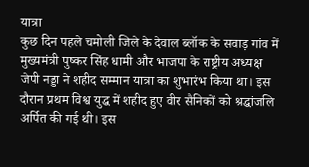यात्रा
कुछ दिन पहले चमोली जिले के देवाल ब्लॉक के सवाड़ गांव में मुख्यमंत्री पुष्कर सिंह धामी और भाजपा के राष्ट्रीय अध्यक्ष जेपी नड्डा ने शहीद सम्मान यात्रा का शुभारंभ किया था। इस दौरान प्रथम विश्व युद्ध में शहीद हुए वीर सैनिकों को श्रद्धांजलि अर्पित की गई थी। इस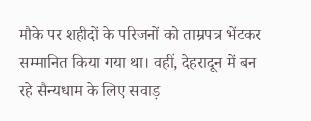मौके पर शहीदों के परिजनों को ताम्रपत्र भेंटकर सम्मानित किया गया था। वहीं, देहरादून में बन रहे सैन्यधाम के लिए सवाड़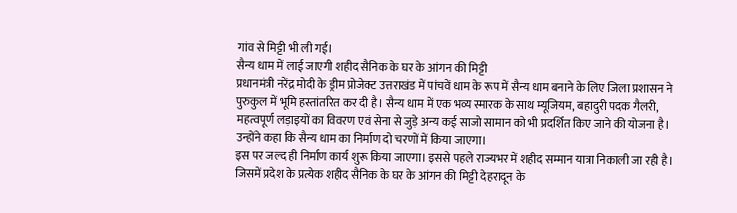गांव से मिट्टी भी ली गई।
सैन्य धाम में लाई जाएगी शहीद सैनिक के घर के आंगन की मिट्टी
प्रधानमंत्री नरेंद्र मोदी के ड्रीम प्रोजेक्ट उत्तराखंड में पांचवें धाम के रूप में सैन्य धाम बनाने के लिए जिला प्रशासन ने पुरुकुल में भूमि हस्तांतरित कर दी है। सैन्य धाम में एक भव्य स्मारक के साथ म्यूजियम, बहादुरी पदक गैलरी, महत्वपूर्ण लड़ाइयों का विवरण एवं सेना से जुड़े अन्य कई साजो सामान को भी प्रदर्शित किए जाने की योजना है। उन्होंने कहा कि सैन्य धाम का निर्माण दो चरणों में किया जाएगा।
इस पर जल्द ही निर्माण कार्य शुरू किया जाएगा। इससे पहले राज्यभर में शहीद सम्मान यात्रा निकाली जा रही है। जिसमें प्रदेश के प्रत्येक शहीद सैनिक के घर के आंगन की मिट्टी देहरादून के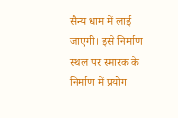सैन्य धाम में लाई जाएगी। इसे निर्माण स्थल पर स्मारक के निर्माण में प्रयोग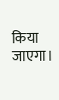किया जाएगा।